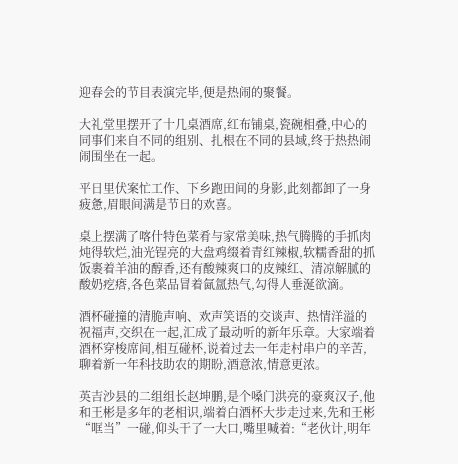迎春会的节目表演完毕,便是热闹的聚餐。

大礼堂里摆开了十几桌酒席,红布铺桌,瓷碗相叠,中心的同事们来自不同的组别、扎根在不同的县域,终于热热闹闹围坐在一起。

平日里伏案忙工作、下乡跑田间的身影,此刻都卸了一身疲惫,眉眼间满是节日的欢喜。

桌上摆满了喀什特色菜肴与家常美味,热气腾腾的手抓肉炖得软烂,油光锃亮的大盘鸡缀着青红辣椒,软糯香甜的抓饭裹着羊油的醇香,还有酸辣爽口的皮辣红、清凉解腻的酸奶疙瘩,各色菜品冒着氤氲热气,勾得人垂涎欲滴。

酒杯碰撞的清脆声响、欢声笑语的交谈声、热情洋溢的祝福声,交织在一起,汇成了最动听的新年乐章。大家端着酒杯穿梭席间,相互碰杯,说着过去一年走村串户的辛苦,聊着新一年科技助农的期盼,酒意浓,情意更浓。

英吉沙县的二组组长赵坤鹏,是个嗓门洪亮的豪爽汉子,他和王彬是多年的老相识,端着白酒杯大步走过来,先和王彬“哐当”一碰,仰头干了一大口,嘴里喊着:“老伙计,明年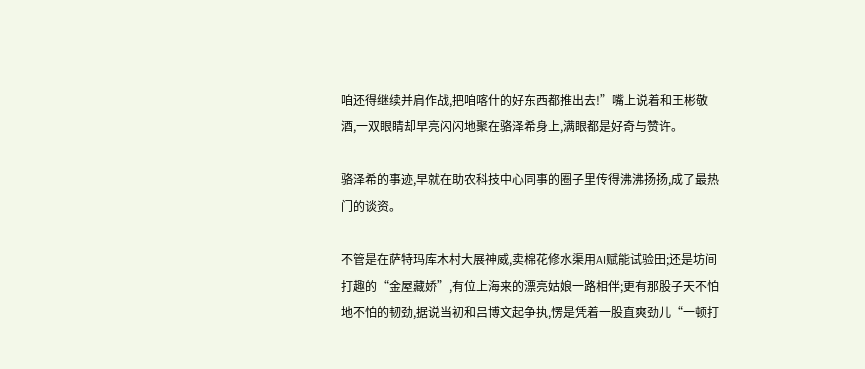咱还得继续并肩作战,把咱喀什的好东西都推出去!”嘴上说着和王彬敬酒,一双眼睛却早亮闪闪地聚在骆泽希身上,满眼都是好奇与赞许。

骆泽希的事迹,早就在助农科技中心同事的圈子里传得沸沸扬扬,成了最热门的谈资。

不管是在萨特玛库木村大展神威,卖棉花修水渠用AI赋能试验田;还是坊间打趣的“金屋藏娇”,有位上海来的漂亮姑娘一路相伴;更有那股子天不怕地不怕的韧劲,据说当初和吕博文起争执,愣是凭着一股直爽劲儿“一顿打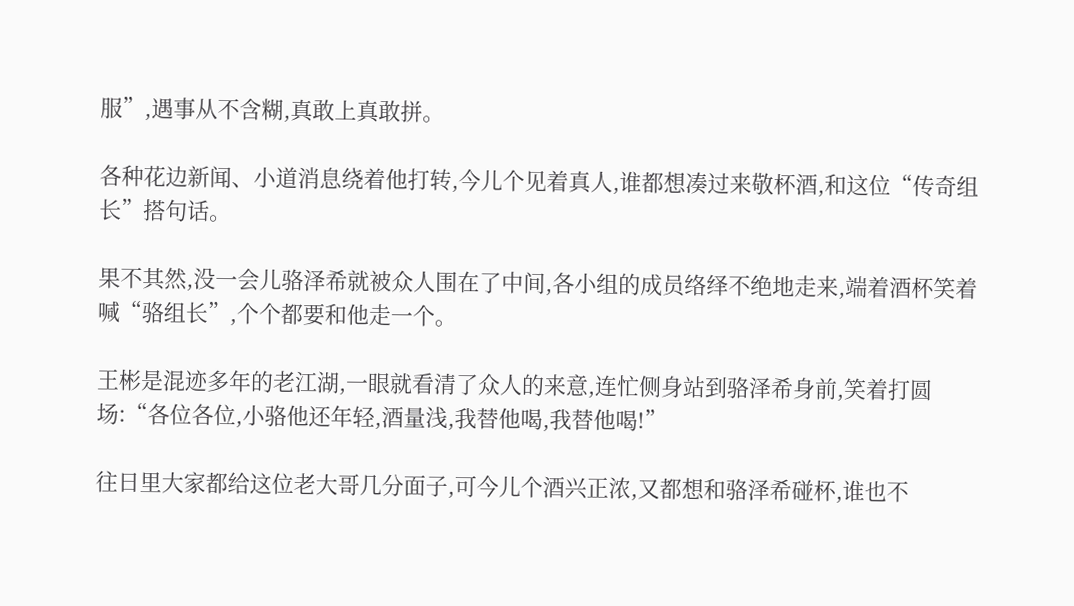服”,遇事从不含糊,真敢上真敢拼。

各种花边新闻、小道消息绕着他打转,今儿个见着真人,谁都想凑过来敬杯酒,和这位“传奇组长”搭句话。

果不其然,没一会儿骆泽希就被众人围在了中间,各小组的成员络绎不绝地走来,端着酒杯笑着喊“骆组长”,个个都要和他走一个。

王彬是混迹多年的老江湖,一眼就看清了众人的来意,连忙侧身站到骆泽希身前,笑着打圆场:“各位各位,小骆他还年轻,酒量浅,我替他喝,我替他喝!”

往日里大家都给这位老大哥几分面子,可今儿个酒兴正浓,又都想和骆泽希碰杯,谁也不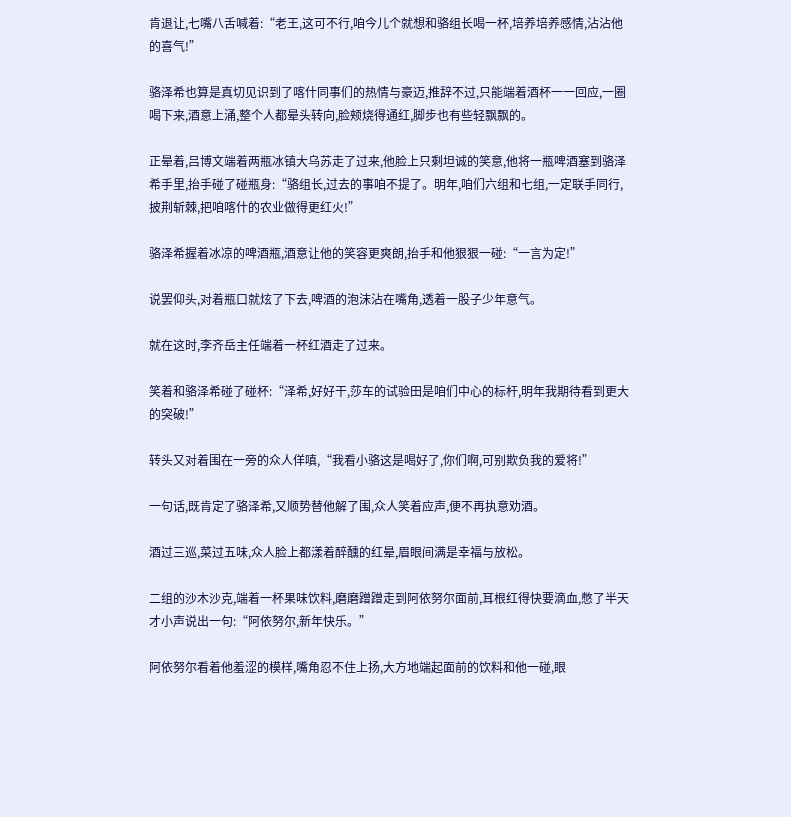肯退让,七嘴八舌喊着:“老王,这可不行,咱今儿个就想和骆组长喝一杯,培养培养感情,沾沾他的喜气!”

骆泽希也算是真切见识到了喀什同事们的热情与豪迈,推辞不过,只能端着酒杯一一回应,一圈喝下来,酒意上涌,整个人都晕头转向,脸颊烧得通红,脚步也有些轻飘飘的。

正晕着,吕博文端着两瓶冰镇大乌苏走了过来,他脸上只剩坦诚的笑意,他将一瓶啤酒塞到骆泽希手里,抬手碰了碰瓶身:“骆组长,过去的事咱不提了。明年,咱们六组和七组,一定联手同行,披荆斩棘,把咱喀什的农业做得更红火!”

骆泽希握着冰凉的啤酒瓶,酒意让他的笑容更爽朗,抬手和他狠狠一碰:“一言为定!”

说罢仰头,对着瓶口就炫了下去,啤酒的泡沫沾在嘴角,透着一股子少年意气。

就在这时,李齐岳主任端着一杯红酒走了过来。

笑着和骆泽希碰了碰杯:“泽希,好好干,莎车的试验田是咱们中心的标杆,明年我期待看到更大的突破!”

转头又对着围在一旁的众人佯嗔,“我看小骆这是喝好了,你们啊,可别欺负我的爱将!”

一句话,既肯定了骆泽希,又顺势替他解了围,众人笑着应声,便不再执意劝酒。

酒过三巡,菜过五味,众人脸上都漾着醉醺的红晕,眉眼间满是幸福与放松。

二组的沙木沙克,端着一杯果味饮料,磨磨蹭蹭走到阿依努尔面前,耳根红得快要滴血,憋了半天才小声说出一句:“阿依努尔,新年快乐。”

阿依努尔看着他羞涩的模样,嘴角忍不住上扬,大方地端起面前的饮料和他一碰,眼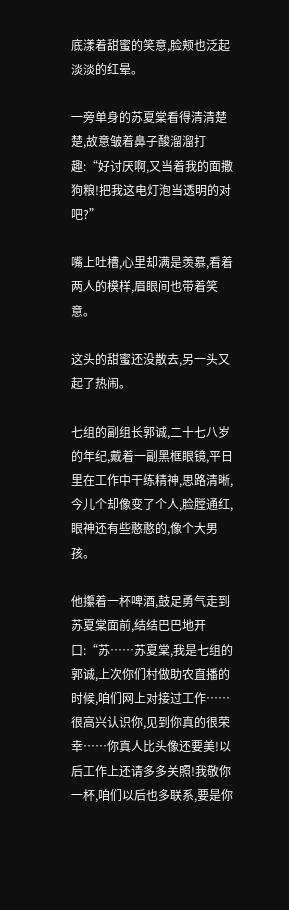底漾着甜蜜的笑意,脸颊也泛起淡淡的红晕。

一旁单身的苏夏棠看得清清楚楚,故意皱着鼻子酸溜溜打趣:“好讨厌啊,又当着我的面撒狗粮!把我这电灯泡当透明的对吧?”

嘴上吐槽,心里却满是羡慕,看着两人的模样,眉眼间也带着笑意。

这头的甜蜜还没散去,另一头又起了热闹。

七组的副组长郭诚,二十七八岁的年纪,戴着一副黑框眼镜,平日里在工作中干练精神,思路清晰,今儿个却像变了个人,脸膛通红,眼神还有些憨憨的,像个大男孩。

他攥着一杯啤酒,鼓足勇气走到苏夏棠面前,结结巴巴地开口:“苏……苏夏棠,我是七组的郭诚,上次你们村做助农直播的时候,咱们网上对接过工作……很高兴认识你,见到你真的很荣幸……你真人比头像还要美!以后工作上还请多多关照!我敬你一杯,咱们以后也多联系,要是你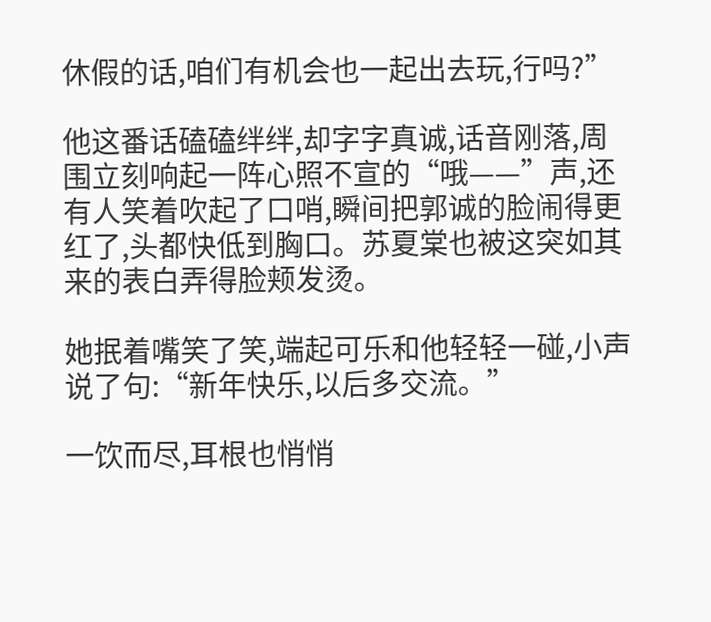休假的话,咱们有机会也一起出去玩,行吗?”

他这番话磕磕绊绊,却字字真诚,话音刚落,周围立刻响起一阵心照不宣的“哦——”声,还有人笑着吹起了口哨,瞬间把郭诚的脸闹得更红了,头都快低到胸口。苏夏棠也被这突如其来的表白弄得脸颊发烫。

她抿着嘴笑了笑,端起可乐和他轻轻一碰,小声说了句:“新年快乐,以后多交流。”

一饮而尽,耳根也悄悄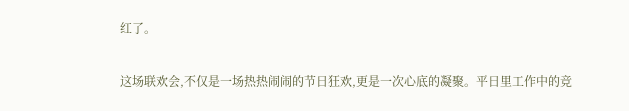红了。

这场联欢会,不仅是一场热热闹闹的节日狂欢,更是一次心底的凝聚。平日里工作中的竞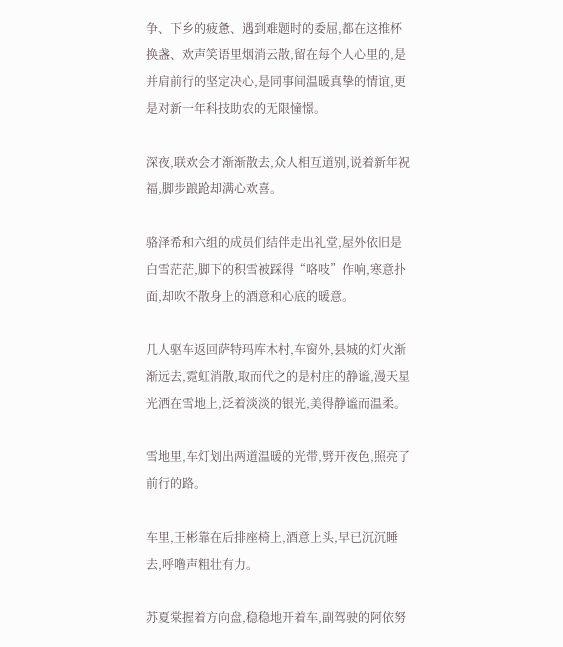争、下乡的疲惫、遇到难题时的委屈,都在这推杯换盏、欢声笑语里烟消云散,留在每个人心里的,是并肩前行的坚定决心,是同事间温暖真挚的情谊,更是对新一年科技助农的无限憧憬。

深夜,联欢会才渐渐散去,众人相互道别,说着新年祝福,脚步踉跄却满心欢喜。

骆泽希和六组的成员们结伴走出礼堂,屋外依旧是白雪茫茫,脚下的积雪被踩得“咯吱”作响,寒意扑面,却吹不散身上的酒意和心底的暖意。

几人驱车返回萨特玛库木村,车窗外,县城的灯火渐渐远去,霓虹消散,取而代之的是村庄的静谧,漫天星光洒在雪地上,泛着淡淡的银光,美得静谧而温柔。

雪地里,车灯划出两道温暖的光带,劈开夜色,照亮了前行的路。

车里,王彬靠在后排座椅上,酒意上头,早已沉沉睡去,呼噜声粗壮有力。

苏夏棠握着方向盘,稳稳地开着车,副驾驶的阿依努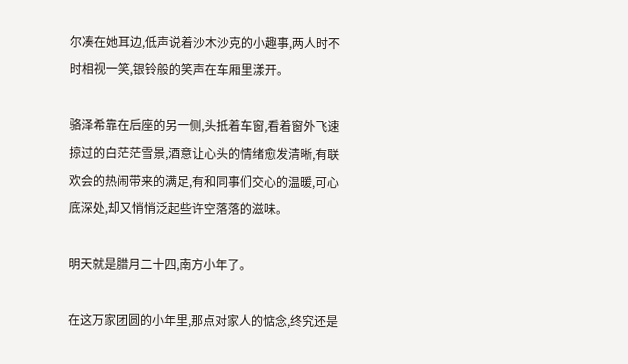尔凑在她耳边,低声说着沙木沙克的小趣事,两人时不时相视一笑,银铃般的笑声在车厢里漾开。

骆泽希靠在后座的另一侧,头抵着车窗,看着窗外飞速掠过的白茫茫雪景,酒意让心头的情绪愈发清晰,有联欢会的热闹带来的满足,有和同事们交心的温暖,可心底深处,却又悄悄泛起些许空落落的滋味。

明天就是腊月二十四,南方小年了。

在这万家团圆的小年里,那点对家人的惦念,终究还是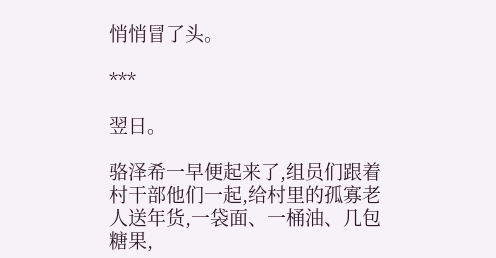悄悄冒了头。

***

翌日。

骆泽希一早便起来了,组员们跟着村干部他们一起,给村里的孤寡老人送年货,一袋面、一桶油、几包糖果,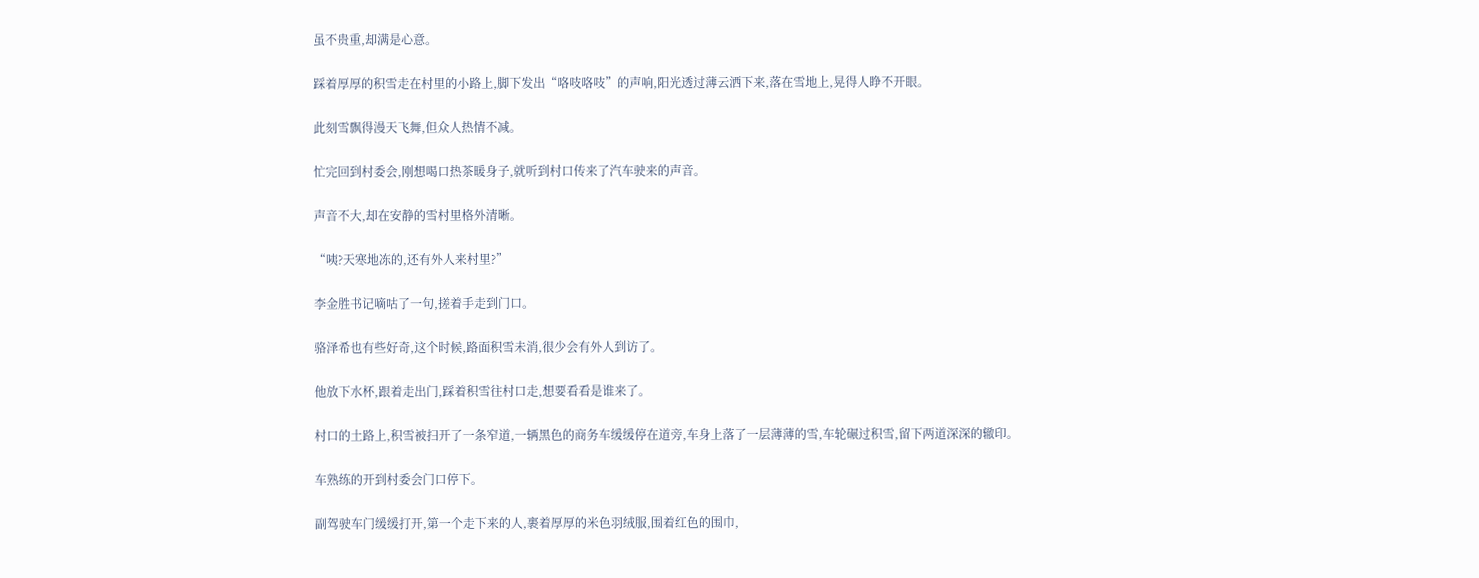虽不贵重,却满是心意。

踩着厚厚的积雪走在村里的小路上,脚下发出“咯吱咯吱”的声响,阳光透过薄云洒下来,落在雪地上,晃得人睁不开眼。

此刻雪飘得漫天飞舞,但众人热情不减。

忙完回到村委会,刚想喝口热茶暖身子,就听到村口传来了汽车驶来的声音。

声音不大,却在安静的雪村里格外清晰。

“咦?天寒地冻的,还有外人来村里?”

李金胜书记嘀咕了一句,搓着手走到门口。

骆泽希也有些好奇,这个时候,路面积雪未消,很少会有外人到访了。

他放下水杯,跟着走出门,踩着积雪往村口走,想要看看是谁来了。

村口的土路上,积雪被扫开了一条窄道,一辆黑色的商务车缓缓停在道旁,车身上落了一层薄薄的雪,车轮碾过积雪,留下两道深深的辙印。

车熟练的开到村委会门口停下。

副驾驶车门缓缓打开,第一个走下来的人,裹着厚厚的米色羽绒服,围着红色的围巾,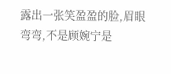露出一张笑盈盈的脸,眉眼弯弯,不是顾婉宁是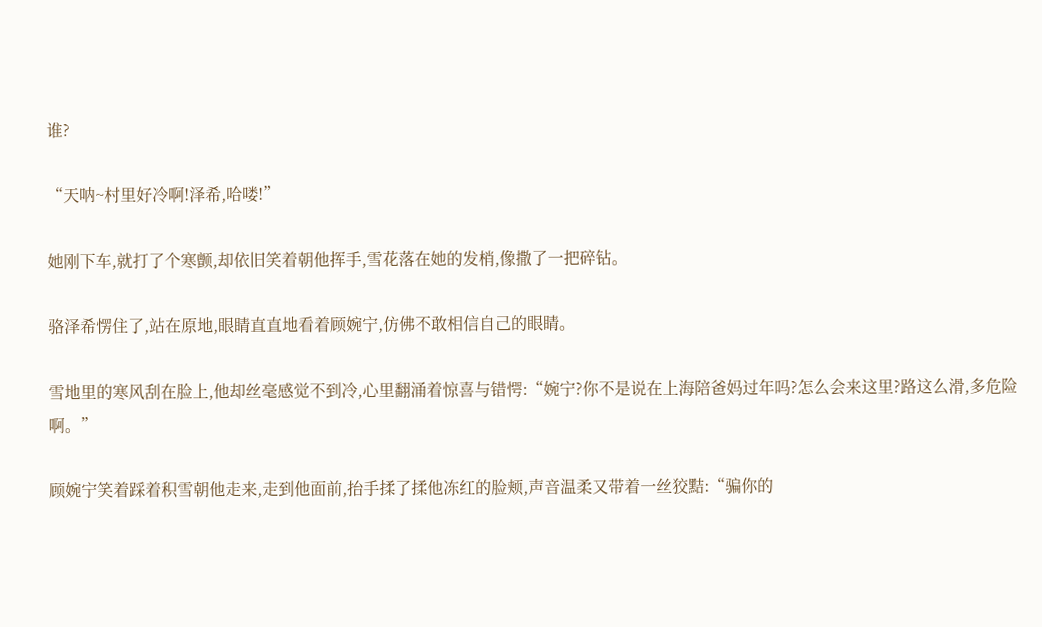谁?

“天呐~村里好冷啊!泽希,哈喽!”

她刚下车,就打了个寒颤,却依旧笑着朝他挥手,雪花落在她的发梢,像撒了一把碎钻。

骆泽希愣住了,站在原地,眼睛直直地看着顾婉宁,仿佛不敢相信自己的眼睛。

雪地里的寒风刮在脸上,他却丝毫感觉不到冷,心里翻涌着惊喜与错愕:“婉宁?你不是说在上海陪爸妈过年吗?怎么会来这里?路这么滑,多危险啊。”

顾婉宁笑着踩着积雪朝他走来,走到他面前,抬手揉了揉他冻红的脸颊,声音温柔又带着一丝狡黠:“骗你的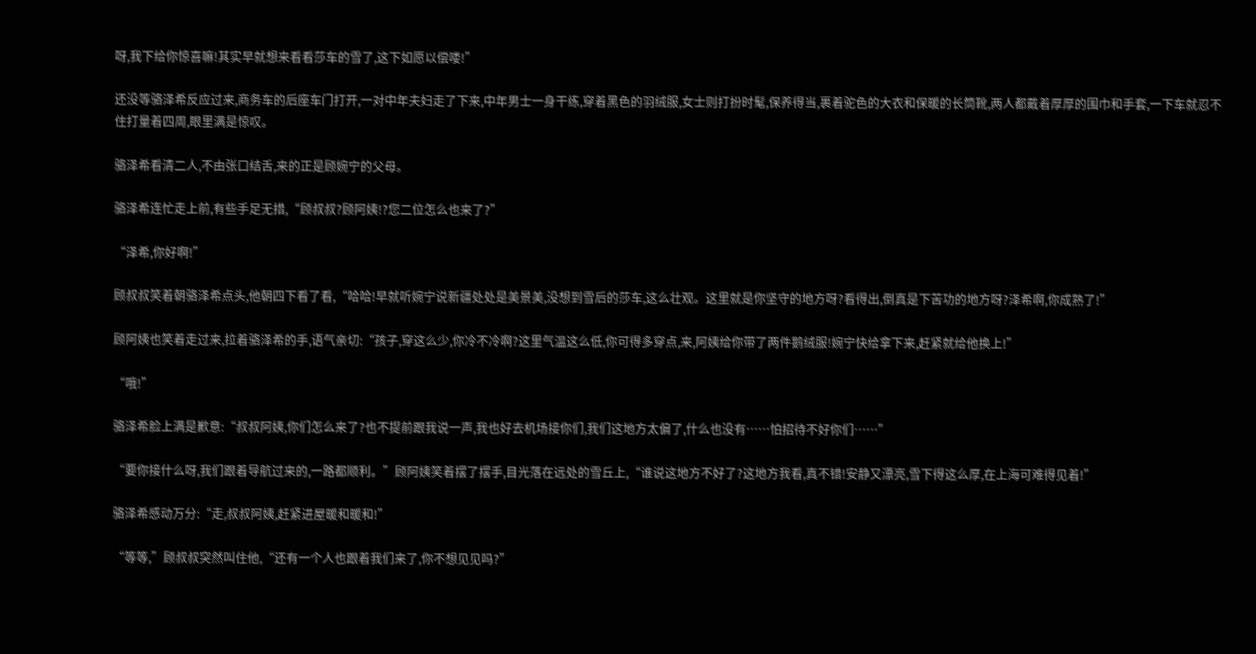呀,我下给你惊喜嘛!其实早就想来看看莎车的雪了,这下如愿以偿喽!”

还没等骆泽希反应过来,商务车的后座车门打开,一对中年夫妇走了下来,中年男士一身干练,穿着黑色的羽绒服,女士则打扮时髦,保养得当,裹着驼色的大衣和保暖的长筒靴,两人都戴着厚厚的围巾和手套,一下车就忍不住打量着四周,眼里满是惊叹。

骆泽希看清二人,不由张口结舌,来的正是顾婉宁的父母。

骆泽希连忙走上前,有些手足无措,“顾叔叔?顾阿姨!?您二位怎么也来了?”

“泽希,你好啊!”

顾叔叔笑着朝骆泽希点头,他朝四下看了看,“哈哈!早就听婉宁说新疆处处是美景美,没想到雪后的莎车,这么壮观。这里就是你坚守的地方呀?看得出,倒真是下苦功的地方呀?泽希啊,你成熟了!”

顾阿姨也笑着走过来,拉着骆泽希的手,语气亲切:“孩子,穿这么少,你冷不冷啊?这里气温这么低,你可得多穿点,来,阿姨给你带了两件鹅绒服!婉宁快给拿下来,赶紧就给他换上!”

“哦!”

骆泽希脸上满是歉意:“叔叔阿姨,你们怎么来了?也不提前跟我说一声,我也好去机场接你们,我们这地方太偏了,什么也没有……怕招待不好你们……”

“要你接什么呀,我们跟着导航过来的,一路都顺利。”顾阿姨笑着摆了摆手,目光落在远处的雪丘上,“谁说这地方不好了?这地方我看,真不错!安静又漂亮,雪下得这么厚,在上海可难得见着!”

骆泽希感动万分:“走,叔叔阿姨,赶紧进屋暖和暖和!”

“等等,”顾叔叔突然叫住他,“还有一个人也跟着我们来了,你不想见见吗?”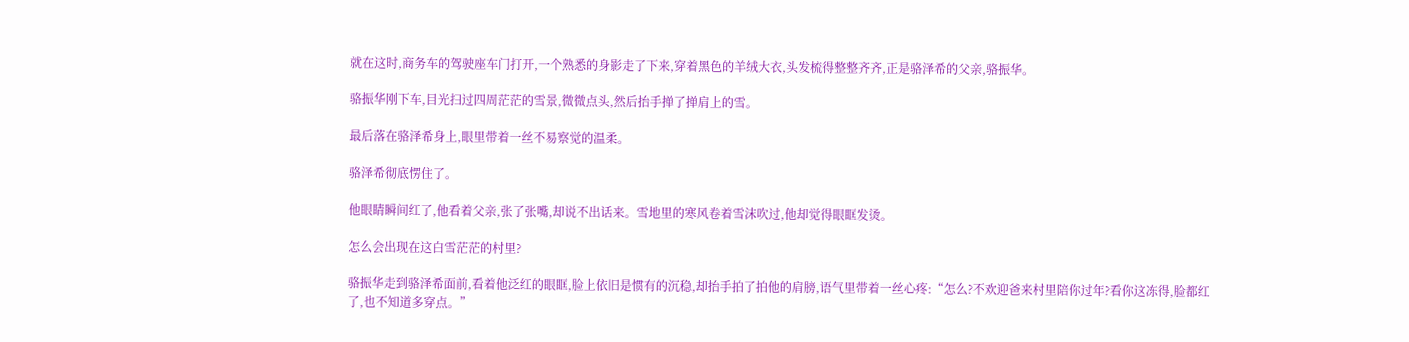就在这时,商务车的驾驶座车门打开,一个熟悉的身影走了下来,穿着黑色的羊绒大衣,头发梳得整整齐齐,正是骆泽希的父亲,骆振华。

骆振华刚下车,目光扫过四周茫茫的雪景,微微点头,然后抬手掸了掸肩上的雪。

最后落在骆泽希身上,眼里带着一丝不易察觉的温柔。

骆泽希彻底愣住了。

他眼睛瞬间红了,他看着父亲,张了张嘴,却说不出话来。雪地里的寒风卷着雪沫吹过,他却觉得眼眶发烫。

怎么会出现在这白雪茫茫的村里?

骆振华走到骆泽希面前,看着他泛红的眼眶,脸上依旧是惯有的沉稳,却抬手拍了拍他的肩膀,语气里带着一丝心疼:“怎么?不欢迎爸来村里陪你过年?看你这冻得,脸都红了,也不知道多穿点。”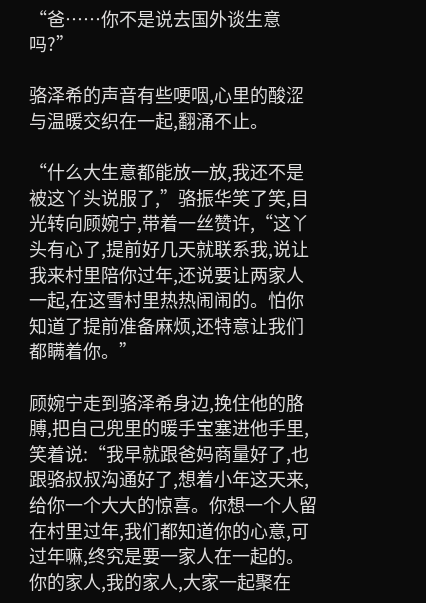“爸……你不是说去国外谈生意吗?”

骆泽希的声音有些哽咽,心里的酸涩与温暖交织在一起,翻涌不止。

“什么大生意都能放一放,我还不是被这丫头说服了,”骆振华笑了笑,目光转向顾婉宁,带着一丝赞许,“这丫头有心了,提前好几天就联系我,说让我来村里陪你过年,还说要让两家人一起,在这雪村里热热闹闹的。怕你知道了提前准备麻烦,还特意让我们都瞒着你。”

顾婉宁走到骆泽希身边,挽住他的胳膊,把自己兜里的暖手宝塞进他手里,笑着说:“我早就跟爸妈商量好了,也跟骆叔叔沟通好了,想着小年这天来,给你一个大大的惊喜。你想一个人留在村里过年,我们都知道你的心意,可过年嘛,终究是要一家人在一起的。你的家人,我的家人,大家一起聚在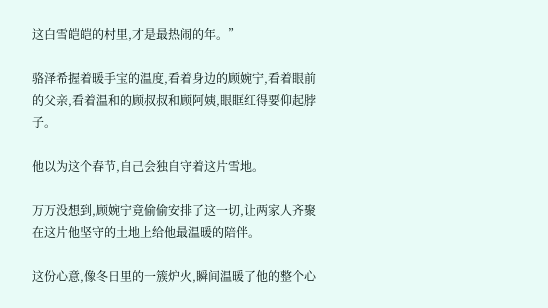这白雪皑皑的村里,才是最热闹的年。”

骆泽希握着暖手宝的温度,看着身边的顾婉宁,看着眼前的父亲,看着温和的顾叔叔和顾阿姨,眼眶红得要仰起脖子。

他以为这个春节,自己会独自守着这片雪地。

万万没想到,顾婉宁竟偷偷安排了这一切,让两家人齐聚在这片他坚守的土地上给他最温暖的陪伴。

这份心意,像冬日里的一簇炉火,瞬间温暖了他的整个心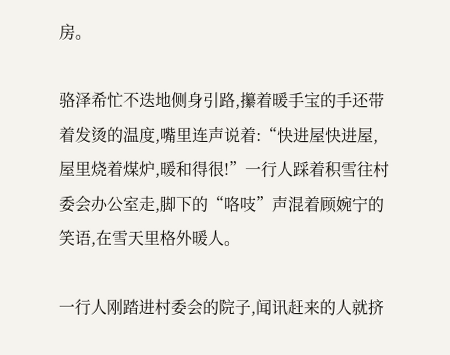房。

骆泽希忙不迭地侧身引路,攥着暖手宝的手还带着发烫的温度,嘴里连声说着:“快进屋快进屋,屋里烧着煤炉,暖和得很!”一行人踩着积雪往村委会办公室走,脚下的“咯吱”声混着顾婉宁的笑语,在雪天里格外暖人。

一行人刚踏进村委会的院子,闻讯赶来的人就挤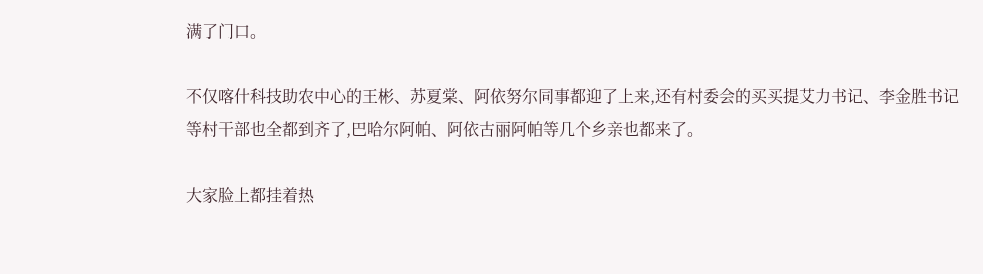满了门口。

不仅喀什科技助农中心的王彬、苏夏棠、阿依努尔同事都迎了上来,还有村委会的买买提艾力书记、李金胜书记等村干部也全都到齐了,巴哈尔阿帕、阿依古丽阿帕等几个乡亲也都来了。

大家脸上都挂着热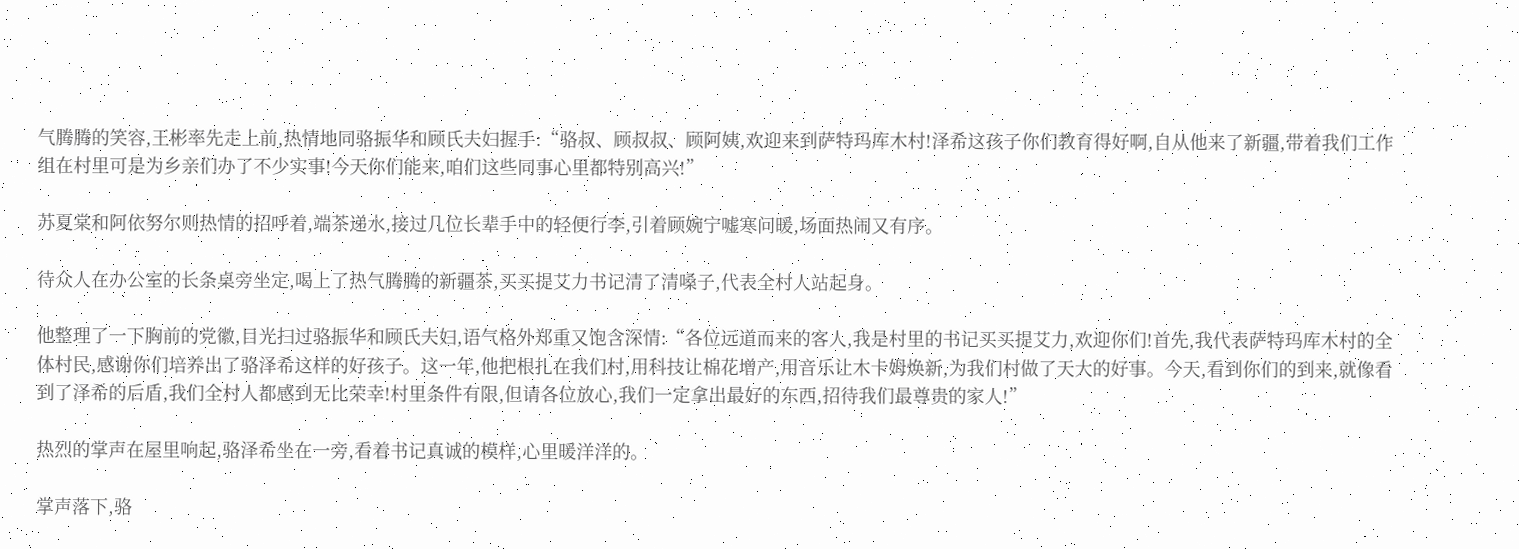气腾腾的笑容,王彬率先走上前,热情地同骆振华和顾氏夫妇握手:“骆叔、顾叔叔、顾阿姨,欢迎来到萨特玛库木村!泽希这孩子你们教育得好啊,自从他来了新疆,带着我们工作组在村里可是为乡亲们办了不少实事!今天你们能来,咱们这些同事心里都特别高兴!”

苏夏棠和阿依努尔则热情的招呼着,端茶递水,接过几位长辈手中的轻便行李,引着顾婉宁嘘寒问暖,场面热闹又有序。

待众人在办公室的长条桌旁坐定,喝上了热气腾腾的新疆茶,买买提艾力书记清了清嗓子,代表全村人站起身。

他整理了一下胸前的党徽,目光扫过骆振华和顾氏夫妇,语气格外郑重又饱含深情:“各位远道而来的客人,我是村里的书记买买提艾力,欢迎你们!首先,我代表萨特玛库木村的全体村民,感谢你们培养出了骆泽希这样的好孩子。这一年,他把根扎在我们村,用科技让棉花增产,用音乐让木卡姆焕新,为我们村做了天大的好事。今天,看到你们的到来,就像看到了泽希的后盾,我们全村人都感到无比荣幸!村里条件有限,但请各位放心,我们一定拿出最好的东西,招待我们最尊贵的家人!”

热烈的掌声在屋里响起,骆泽希坐在一旁,看着书记真诚的模样,心里暖洋洋的。

掌声落下,骆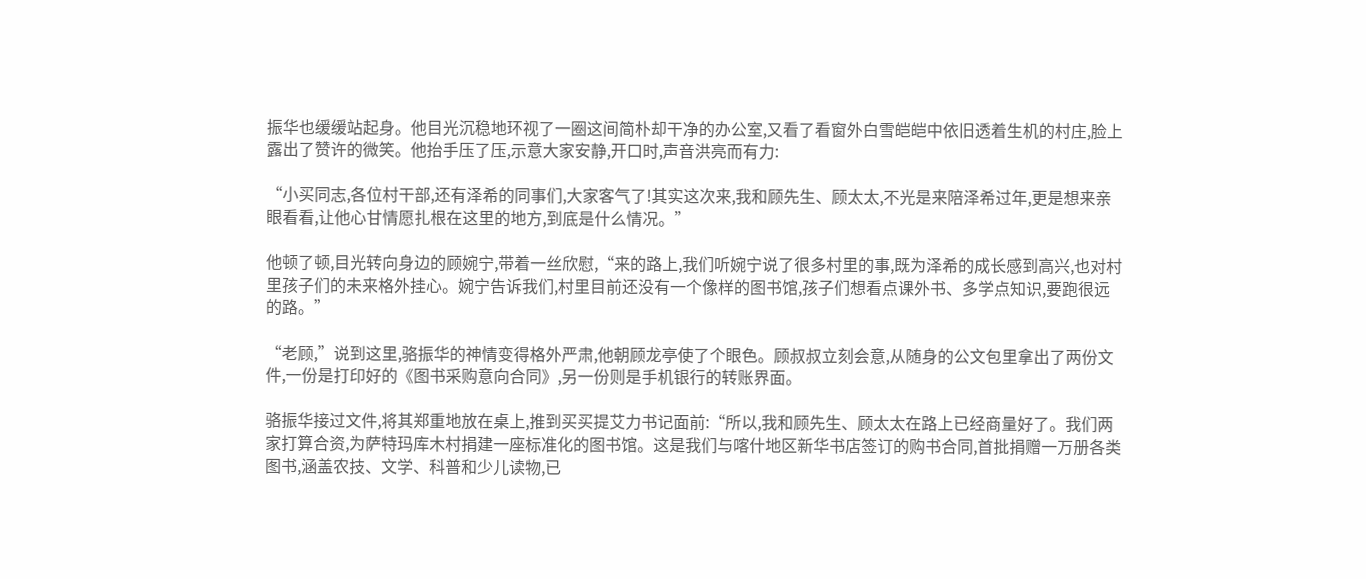振华也缓缓站起身。他目光沉稳地环视了一圈这间简朴却干净的办公室,又看了看窗外白雪皑皑中依旧透着生机的村庄,脸上露出了赞许的微笑。他抬手压了压,示意大家安静,开口时,声音洪亮而有力:

“小买同志,各位村干部,还有泽希的同事们,大家客气了!其实这次来,我和顾先生、顾太太,不光是来陪泽希过年,更是想来亲眼看看,让他心甘情愿扎根在这里的地方,到底是什么情况。”

他顿了顿,目光转向身边的顾婉宁,带着一丝欣慰,“来的路上,我们听婉宁说了很多村里的事,既为泽希的成长感到高兴,也对村里孩子们的未来格外挂心。婉宁告诉我们,村里目前还没有一个像样的图书馆,孩子们想看点课外书、多学点知识,要跑很远的路。”

“老顾,”说到这里,骆振华的神情变得格外严肃,他朝顾龙亭使了个眼色。顾叔叔立刻会意,从随身的公文包里拿出了两份文件,一份是打印好的《图书采购意向合同》,另一份则是手机银行的转账界面。

骆振华接过文件,将其郑重地放在桌上,推到买买提艾力书记面前:“所以,我和顾先生、顾太太在路上已经商量好了。我们两家打算合资,为萨特玛库木村捐建一座标准化的图书馆。这是我们与喀什地区新华书店签订的购书合同,首批捐赠一万册各类图书,涵盖农技、文学、科普和少儿读物,已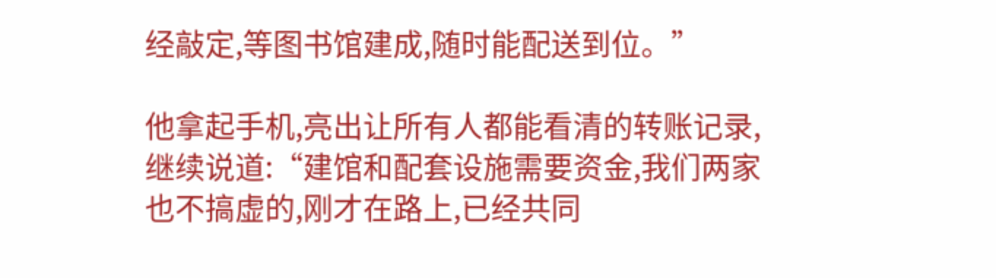经敲定,等图书馆建成,随时能配送到位。”

他拿起手机,亮出让所有人都能看清的转账记录,继续说道:“建馆和配套设施需要资金,我们两家也不搞虚的,刚才在路上,已经共同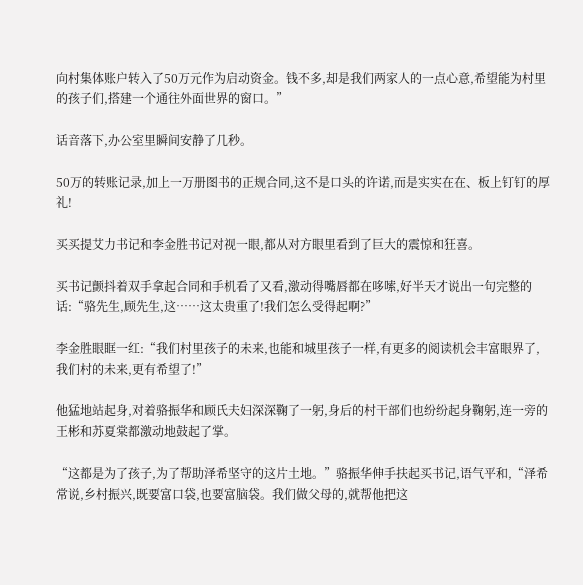向村集体账户转入了50万元作为启动资金。钱不多,却是我们两家人的一点心意,希望能为村里的孩子们,搭建一个通往外面世界的窗口。”

话音落下,办公室里瞬间安静了几秒。

50万的转账记录,加上一万册图书的正规合同,这不是口头的许诺,而是实实在在、板上钉钉的厚礼!

买买提艾力书记和李金胜书记对视一眼,都从对方眼里看到了巨大的震惊和狂喜。

买书记颤抖着双手拿起合同和手机看了又看,激动得嘴唇都在哆嗦,好半天才说出一句完整的话:“骆先生,顾先生,这……这太贵重了!我们怎么受得起啊?”

李金胜眼眶一红:“我们村里孩子的未来,也能和城里孩子一样,有更多的阅读机会丰富眼界了,我们村的未来,更有希望了!”

他猛地站起身,对着骆振华和顾氏夫妇深深鞠了一躬,身后的村干部们也纷纷起身鞠躬,连一旁的王彬和苏夏棠都激动地鼓起了掌。

“这都是为了孩子,为了帮助泽希坚守的这片土地。”骆振华伸手扶起买书记,语气平和,“泽希常说,乡村振兴,既要富口袋,也要富脑袋。我们做父母的,就帮他把这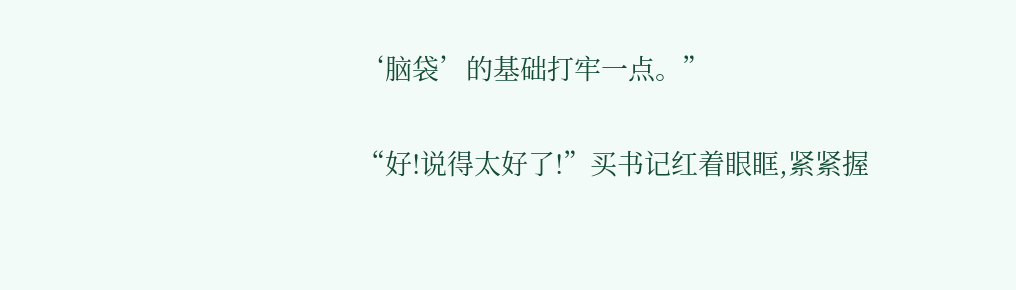‘脑袋’的基础打牢一点。”

“好!说得太好了!”买书记红着眼眶,紧紧握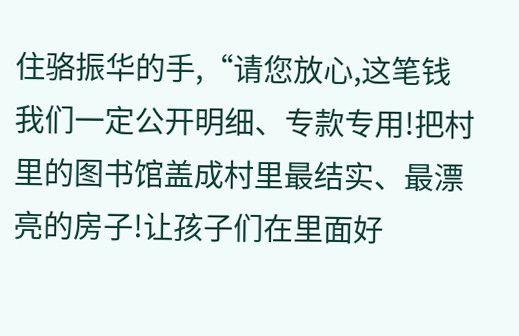住骆振华的手,“请您放心,这笔钱我们一定公开明细、专款专用!把村里的图书馆盖成村里最结实、最漂亮的房子!让孩子们在里面好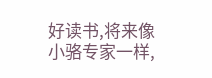好读书,将来像小骆专家一样,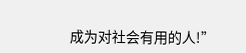成为对社会有用的人!”